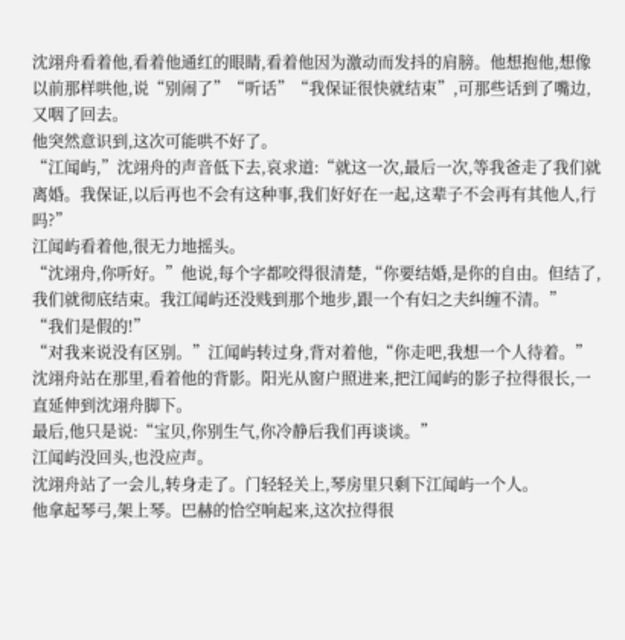沈翊舟看着他,看着他通红的眼睛,看着他因为激动而发抖的肩膀。他想抱他,想像以前那样哄他,说“别闹了”“听话”“我保证很快就结束”,可那些话到了嘴边,又咽了回去。
他突然意识到,这次可能哄不好了。
“江闻屿,”沈翊舟的声音低下去,哀求道:“就这一次,最后一次,等我爸走了我们就离婚。我保证,以后再也不会有这种事,我们好好在一起,这辈子不会再有其他人,行吗?”
江闻屿看着他,很无力地摇头。
“沈翊舟,你听好。”他说,每个字都咬得很清楚,“你要结婚,是你的自由。但结了,我们就彻底结束。我江闻屿还没贱到那个地步,跟一个有妇之夫纠缠不清。”
“我们是假的!”
“对我来说没有区别。”江闻屿转过身,背对着他,“你走吧,我想一个人待着。”
沈翊舟站在那里,看着他的背影。阳光从窗户照进来,把江闻屿的影子拉得很长,一直延伸到沈翊舟脚下。
最后,他只是说:“宝贝,你别生气,你冷静后我们再谈谈。”
江闻屿没回头,也没应声。
沈翊舟站了一会儿,转身走了。门轻轻关上,琴房里只剩下江闻屿一个人。
他拿起琴弓,架上琴。巴赫的恰空响起来,这次拉得很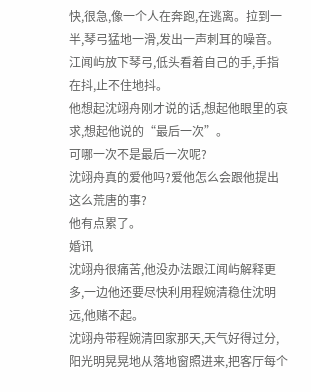快,很急,像一个人在奔跑,在逃离。拉到一半,琴弓猛地一滑,发出一声刺耳的噪音。
江闻屿放下琴弓,低头看着自己的手,手指在抖,止不住地抖。
他想起沈翊舟刚才说的话,想起他眼里的哀求,想起他说的“最后一次”。
可哪一次不是最后一次呢?
沈翊舟真的爱他吗?爱他怎么会跟他提出这么荒唐的事?
他有点累了。
婚讯
沈翊舟很痛苦,他没办法跟江闻屿解释更多,一边他还要尽快利用程婉清稳住沈明远,他赌不起。
沈翊舟带程婉清回家那天,天气好得过分,阳光明晃晃地从落地窗照进来,把客厅每个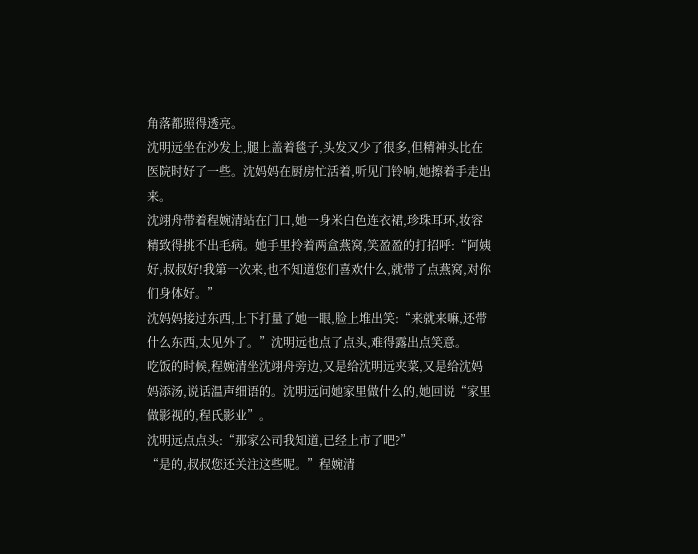角落都照得透亮。
沈明远坐在沙发上,腿上盖着毯子,头发又少了很多,但精神头比在医院时好了一些。沈妈妈在厨房忙活着,听见门铃响,她擦着手走出来。
沈翊舟带着程婉清站在门口,她一身米白色连衣裙,珍珠耳环,妆容精致得挑不出毛病。她手里拎着两盒燕窝,笑盈盈的打招呼:“阿姨好,叔叔好!我第一次来,也不知道您们喜欢什么,就带了点燕窝,对你们身体好。”
沈妈妈接过东西,上下打量了她一眼,脸上堆出笑:“来就来嘛,还带什么东西,太见外了。”沈明远也点了点头,难得露出点笑意。
吃饭的时候,程婉清坐沈翊舟旁边,又是给沈明远夹菜,又是给沈妈妈添汤,说话温声细语的。沈明远问她家里做什么的,她回说“家里做影视的,程氏影业”。
沈明远点点头:“那家公司我知道,已经上市了吧?”
“是的,叔叔您还关注这些呢。”程婉清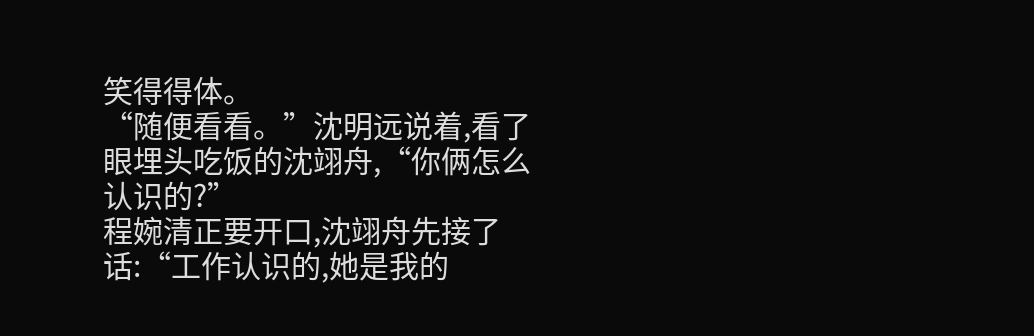笑得得体。
“随便看看。”沈明远说着,看了眼埋头吃饭的沈翊舟,“你俩怎么认识的?”
程婉清正要开口,沈翊舟先接了话:“工作认识的,她是我的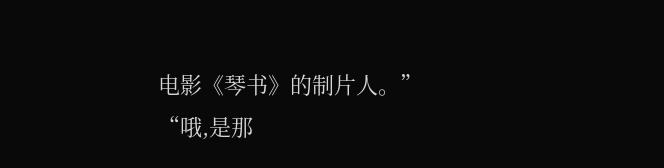电影《琴书》的制片人。”
“哦,是那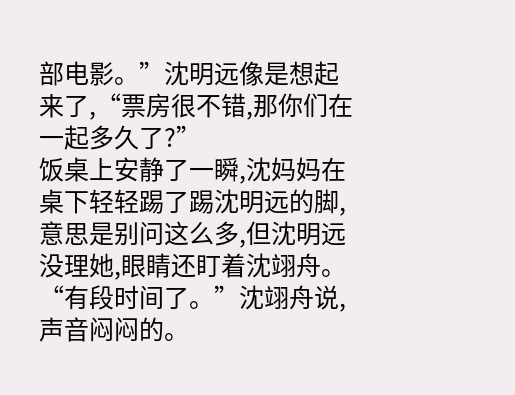部电影。”沈明远像是想起来了,“票房很不错,那你们在一起多久了?”
饭桌上安静了一瞬,沈妈妈在桌下轻轻踢了踢沈明远的脚,意思是别问这么多,但沈明远没理她,眼睛还盯着沈翊舟。
“有段时间了。”沈翊舟说,声音闷闷的。